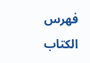فهرس الكتاب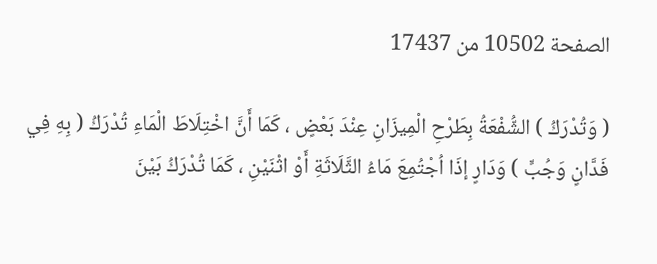الصفحة 10502 من 17437

( وَتُدْرَكُ ) الشُّفْعَةُ بِطَرْحِ الْمِيزَانِ عِنْدَ بَعْضٍ ، كَمَا أَنَّ اخْتِلَاطَ الْمَاءِ تُدْرَكُ ( بِهِ فِي فَدَّانٍ وَجُبٍّ ) وَدَارٍ إذَا اُجْتُمِعَ مَاءُ الثَّلَاثَةِ أَوْ اثْنَيْنِ ، كَمَا تُدْرَكُ بَيْنَ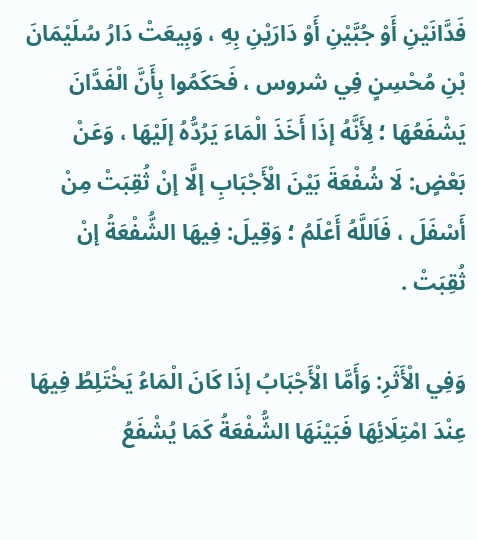فَدَّانَيْنِ أَوْ جُبَّيْنِ أَوْ دَارَيْنِ بِهِ ، وَبِيعَتْ دَارُ سُلَيْمَانَ بْنِ مُحْسِنٍ فِي شروس ، فَحَكَمُوا بِأَنَّ الْفَدَّانَ يَشْفَعُهَا ؛ لِأَنَّهُ إذَا أَخَذَ الْمَاءَ يَرُدُّهُ إلَيْهَا ، وَعَنْ بَعْضٍ: لَا شُفْعَةَ بَيْنَ الْأَجْبَابِ إلَّا إنْ ثُقِبَتْ مِنْ أَسْفَلَ ، فَاَللَّهُ أَعْلَمُ ؛ وَقِيلَ: فِيهَا الشُّفْعَةُ إنْ ثُقِبَتْ .

وَفِي الْأَثَرِ: وَأَمَّا الْأَجْبَابُ إذَا كَانَ الْمَاءُ يَخْتَلِطُ فِيهَا عِنْدَ امْتِلَائِهَا فَبَيْنَهَا الشُّفْعَةُ كَمَا يُشْفَعُ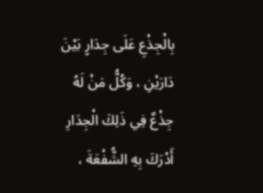بِالْجِذْعِ عَلَى جِدَارٍ بَيْنَ دَارَيْنِ ، وَكُلُّ مَنْ لَهُ جِذْعٌ فِي ذَلِكَ الْجِدَارِ أَدْرَكَ بِهِ الشُّفْعَةَ ،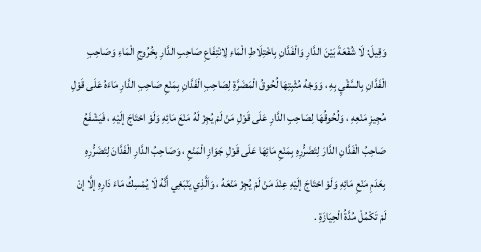وَقِيلَ: لَا شُفْعَةَ بَيْنَ الدَّارِ وَالْفَدَّانِ بِاخْتِلَاطِ الْمَاءِ لِانْتِفَاعِ صَاحِبِ الدَّارِ بِخُرُوجِ الْمَاءِ وَصَاحِبِ الْفَدَّانِ بِالسَّقْيِ بِهِ ، وَوَجْهُ مُثْبِتِهَا لُحُوقُ الْمَضَرَّةِ لِصَاحِبِ الْفَدَّانِ بِمَنْعِ صَاحِبِ الدَّارِ مَاءَهُ عَلَى قَوْلِ مُجِيزِ مَنْعِهِ ، وَلُحُوقُهَا لِصَاحِبِ الدَّارِ عَلَى قَوْلِ مَنْ لَمْ يُجِزْ لَهُ مَنْعَ مَائِهِ وَلَوْ احْتَاجَ إلَيْهِ ، فَيَشْفَعُ صَاحِبُ الْفَدَّانِ الدَّارَ لِتَضَرُّرِهِ بِمَنْعِ مَائِهَا عَلَى قَوْلِ جَوَازِ الْمَنْعِ ، وَصَاحِبُ الدَّارِ الْفَدَّانَ لِتَضَرُّرِهِ بِعَدَمِ مَنْعِ مَائِهِ وَلَوْ احْتَاجَ إلَيْهِ عِنْدَ مَنْ لَمْ يُجِزْ مَنْعَهُ ، وَاَلَّذِي يَنْبَغِي أَنَّهُ لَا يُمْسِكُ مَاءَ دَارِهِ إلَّا إنْ لَمْ تَكْمُلْ مُدَّةُ الْحِيَازَةِ .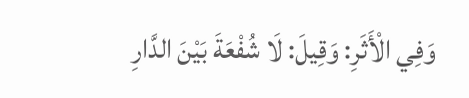وَفِي الْأَثَرِ: وَقِيلَ: لَا شُفْعَةَ بَيْنَ الدَّارِ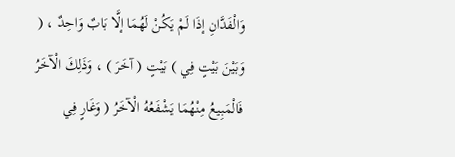وَالْفَدَّانِ إذَا لَمْ يَكُنْ لَهُمَا إلَّا بَابٌ وَاحِدٌ ، ( وَبَيْنَ بَيْتٍ فِي ) بَيْتٍ ( آخَرَ ) ، وَذَلِكَ الْآخَرُ فَالْمَبِيعُ مِنْهُمَا يَشْفَعُهُ الْآخَرُ ( وَغَارٍ فِي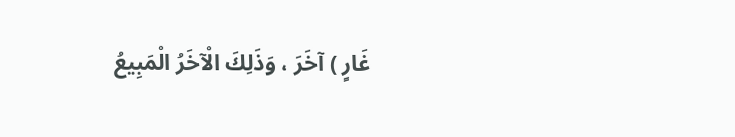غَارٍ ) آخَرَ ، وَذَلِكَ الْآخَرُ الْمَبِيعُ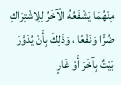مِنْهُمَا يَشْفَعُهُ الْآخَرُ لِلِاشْتِرَاكِ ضُرًّا وَنَفْعًا ، وَذَلِكَ بِأَنْ يُدَوَّرَ بَيْتٌ بِآخَرَ أَوْ غَارٍ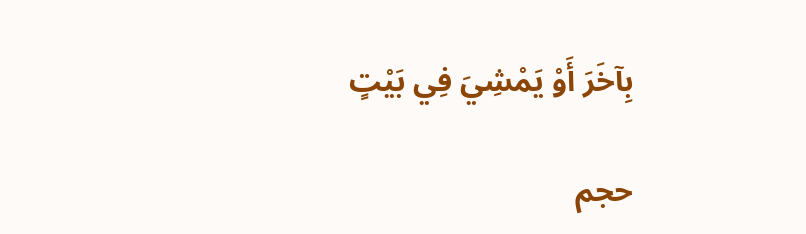بِآخَرَ أَوْ يَمْشِيَ فِي بَيْتٍ

حجم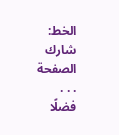الخط:
شارك الصفحة
. . .
فضلًا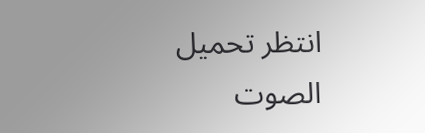انتظر تحميل الصوت